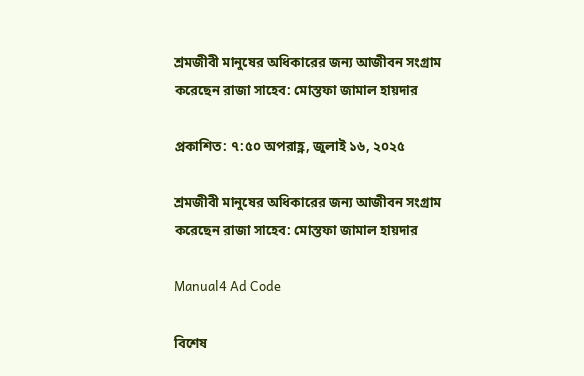শ্রমজীবী মানুষের অধিকারের জন্য আজীবন সংগ্রাম করেছেন রাজা সাহেব: মোস্তফা জামাল হায়দার

প্রকাশিত: ৭:৫০ অপরাহ্ণ, জুলাই ১৬, ২০২৫

শ্রমজীবী মানুষের অধিকারের জন্য আজীবন সংগ্রাম করেছেন রাজা সাহেব: মোস্তফা জামাল হায়দার

Manual4 Ad Code

বিশেষ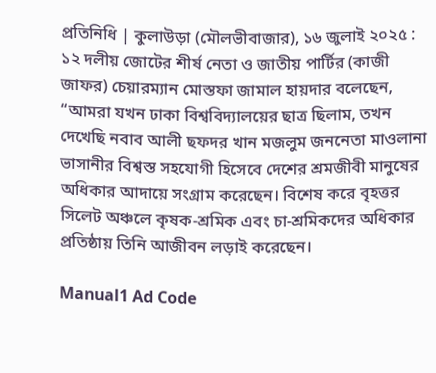প্রতিনিধি | কুলাউড়া (মৌলভীবাজার), ১৬ জুলাই ২০২৫ : ১২ দলীয় জোটের শীর্ষ নেতা ও জাতীয় পার্টির (কাজী জাফর) চেয়ারম্যান মোস্তফা জামাল হায়দার বলেছেন, “আমরা যখন ঢাকা বিশ্ববিদ্যালয়ের ছাত্র ছিলাম, তখন দেখেছি নবাব আলী ছফদর খান মজলুম জননেতা মাওলানা ভাসানীর বিশ্বস্ত সহযোগী হিসেবে দেশের শ্রমজীবী মানুষের অধিকার আদায়ে সংগ্রাম করেছেন। বিশেষ করে বৃহত্তর সিলেট অঞ্চলে কৃষক-শ্রমিক এবং চা-শ্রমিকদের অধিকার প্রতিষ্ঠায় তিনি আজীবন লড়াই করেছেন।

Manual1 Ad Code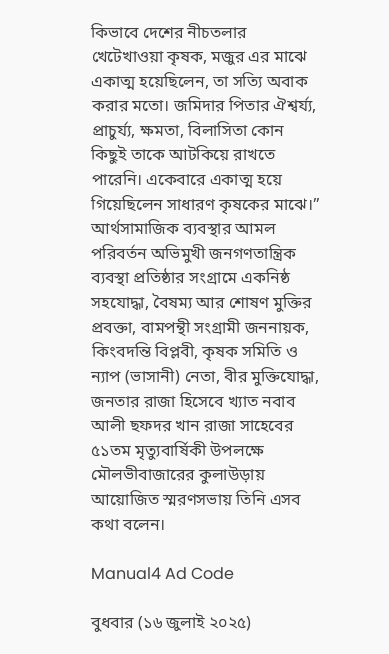কিভাবে দেশের নীচতলার খেটেখাওয়া কৃষক, মজুর এর মাঝে একাত্ম হয়েছিলেন, তা সত্যি অবাক করার মতো। জমিদার পিতার ঐশ্বর্য্য, প্রাচুর্য্য, ক্ষমতা, বিলাসিতা কোন কিছুই তাকে আটকিয়ে রাখতে পারেনি। একেবারে একাত্ম হয়ে গিয়েছিলেন সাধারণ কৃষকের মাঝে।”
আর্থসামাজিক ব্যবস্থার আমল পরিবর্তন অভিমুখী জনগণতান্ত্রিক ব্যবস্থা প্রতিষ্ঠার সংগ্রামে একনিষ্ঠ সহযোদ্ধা, বৈষম্য আর শোষণ মুক্তির প্রবক্তা, বামপন্থী সংগ্রামী জননায়ক, কিংবদন্তি বিপ্লবী, কৃষক সমিতি ও ন্যাপ (ভাসানী) নেতা, বীর মুক্তিযোদ্ধা, জনতার রাজা হিসেবে খ্যাত নবাব আলী ছফদর খান রাজা সাহেবের ৫১তম মৃত্যুবার্ষিকী উপলক্ষে মৌলভীবাজারের কুলাউড়ায় আয়োজিত স্মরণসভায় তিনি এসব কথা বলেন।

Manual4 Ad Code

বুধবার (১৬ জুলাই ২০২৫)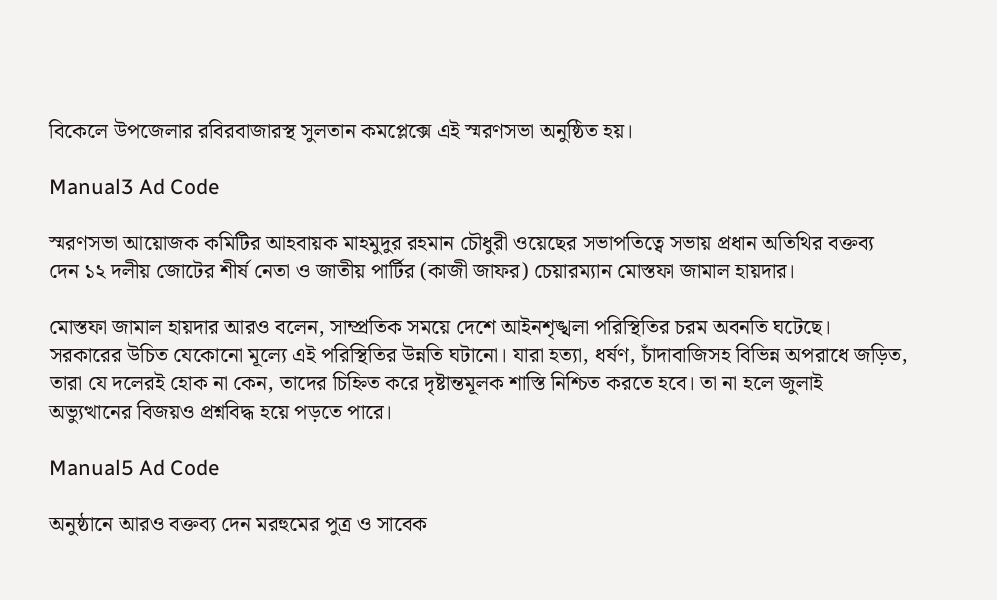বিকেলে উপজেলার রবিরবাজারস্থ সুলতান কমপ্লেক্সে এই স্মরণসভা অনুষ্ঠিত হয়।

Manual3 Ad Code

স্মরণসভা আয়োজক কমিটির আহবায়ক মাহমুদুর রহমান চৌধুরী ওয়েছের সভাপতিত্বে সভায় প্রধান অতিথির বক্তব্য দেন ১২ দলীয় জোটের শীর্ষ নেতা ও জাতীয় পার্টির (কাজী জাফর) চেয়ারম্যান মোস্তফা জামাল হায়দার।

মোস্তফা জামাল হায়দার আরও বলেন, সাম্প্রতিক সময়ে দেশে আইনশৃঙ্খলা পরিস্থিতির চরম অবনতি ঘটেছে। সরকারের উচিত যেকোনো মূল্যে এই পরিস্থিতির উন্নতি ঘটানো। যারা হত্যা, ধর্ষণ, চাঁদাবাজিসহ বিভিন্ন অপরাধে জড়িত, তারা যে দলেরই হোক না কেন, তাদের চিহ্নিত করে দৃষ্টান্তমূলক শাস্তি নিশ্চিত করতে হবে। তা না হলে জুলাই অভ্যুত্থানের বিজয়ও প্রশ্নবিদ্ধ হয়ে পড়তে পারে।

Manual5 Ad Code

অনুষ্ঠানে আরও বক্তব্য দেন মরহুমের পুত্র ও সাবেক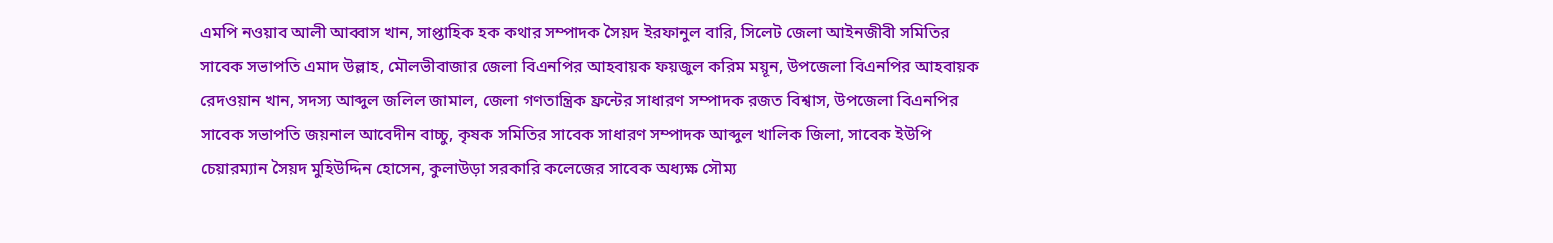এমপি নওয়াব আলী আব্বাস খান, সাপ্তাহিক হক কথার সম্পাদক সৈয়দ ইরফানুল বারি, সিলেট জেলা আইনজীবী সমিতির সাবেক সভাপতি এমাদ উল্লাহ, মৌলভীবাজার জেলা বিএনপির আহবায়ক ফয়জুল করিম ময়ূন, উপজেলা বিএনপির আহবায়ক রেদওয়ান খান, সদস্য আব্দুল জলিল জামাল, জেলা গণতান্ত্রিক ফ্রন্টের সাধারণ সম্পাদক রজত বিশ্বাস, উপজেলা বিএনপির সাবেক সভাপতি জয়নাল আবেদীন বাচ্চু, কৃষক সমিতির সাবেক সাধারণ সম্পাদক আব্দুল খালিক জিলা, সাবেক ইউপি চেয়ারম্যান সৈয়দ মুহিউদ্দিন হোসেন, কুলাউড়া সরকারি কলেজের সাবেক অধ্যক্ষ সৌম্য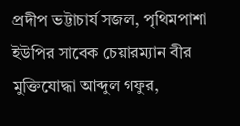প্রদীপ ভট্টাচার্য সজল, পৃথিমপাশা ইউপির সাবেক চেয়ারম্যান বীর মুক্তিযোদ্ধা আব্দুল গফুর,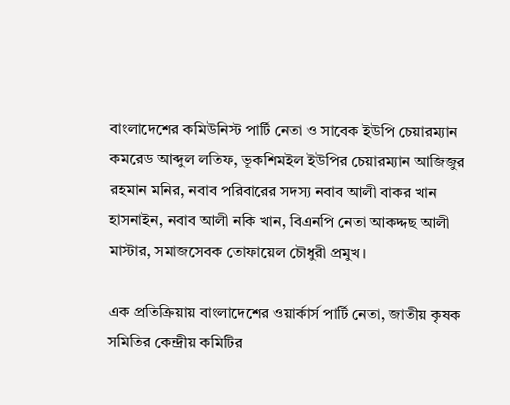বাংলাদেশের কমিউনিস্ট পার্টি নেতা ও সাবেক ইউপি চেয়ারম্যান কমরেড আব্দুল লতিফ, ভূকশিমইল ইউপির চেয়ারম্যান আজিজুর রহমান মনির, নবাব পরিবারের সদস্য নবাব আলী বাকর খান হাসনাইন, নবাব আলী নকি খান, বিএনপি নেতা আকদ্দছ আলী মাস্টার, সমাজসেবক তোফায়েল চৌধুরী প্রমুখ।

এক প্রতিক্রিয়ায় বাংলাদেশের ওয়ার্কার্স পার্টি নেতা, জাতীয় কৃষক সমিতির কেন্দ্রীয় কমিটির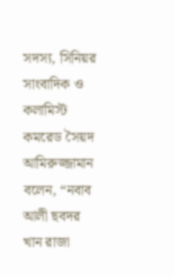সদস্য, সিনিয়র সাংবাদিক ও কলামিস্ট কমরেড সৈয়দ আমিরুজ্জামান বলেন, “নবাব আলী ছবদর খান রাজা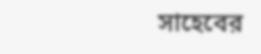সাহেবের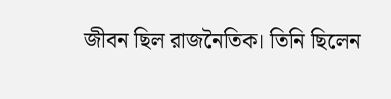জীবন ছিল রাজনৈতিক। তিনি ছিলেন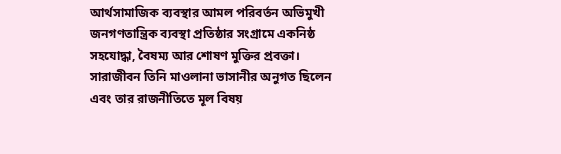আর্থসামাজিক ব্যবস্থার আমল পরিবর্তন অভিমুখী জনগণতান্ত্রিক ব্যবস্থা প্রতিষ্ঠার সংগ্রামে একনিষ্ঠ সহযোদ্ধা, বৈষম্য আর শোষণ মুক্তির প্রবক্তা।
সারাজীবন তিনি মাওলানা ভাসানীর অনুগত ছিলেন এবং তার রাজনীতিতে মূল বিষয়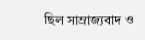ছিল সাম্রাজ্যবাদ ও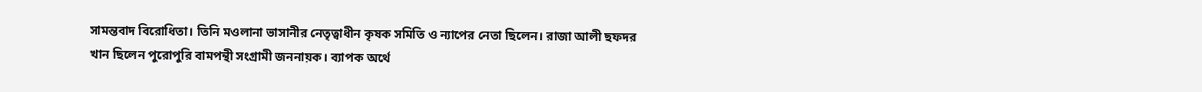সামন্তবাদ বিরোধিতা। তিনি মওলানা ভাসানীর নেতৃত্বাধীন কৃষক সমিতি ও ন্যাপের নেতা ছিলেন। রাজা আলী ছফদর খান ছিলেন পুরোপুরি বামপন্থী সংগ্রামী জননায়ক। ব্যাপক অর্থে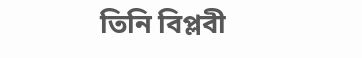তিনি বিপ্লবী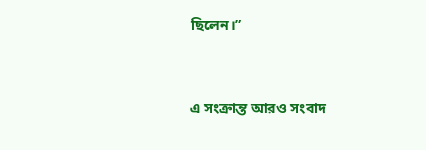ছিলেন।”



এ সংক্রান্ত আরও সংবাদ